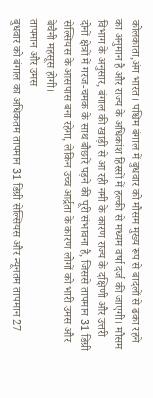कोलकाता,अंग भारत। पश्चिम बंगाल में बुधवार को मौसम मुख्य रूप से बादलों से ढका रहने का अनुमान है और राज्य के अधिकांश हिस्सों में हल्की से मध्यम वर्षा दर्ज की जाएगी। मौसम विभाग के अनुसार, बंगाल की खाड़ी से आ रही नमी के कारण राज्य के दक्षिणी और उत्तरी दोनों क्षेत्रों में गरज-चमक के साथ बौछारें पड़ने की पूरी संभावना है, जिससे तापमान 31 डिग्री सेल्सियस के आसपास बना रहेगा, लेकिन उच्च आर्द्रता के कारण लोगों को भारी उमस और बेचैनी महसूस होगी।
तापमान और उमस
बुधवार को बंगाल का अधिकतम तापमान 31 डिग्री सेल्सियस और न्यूनतम तापमान 27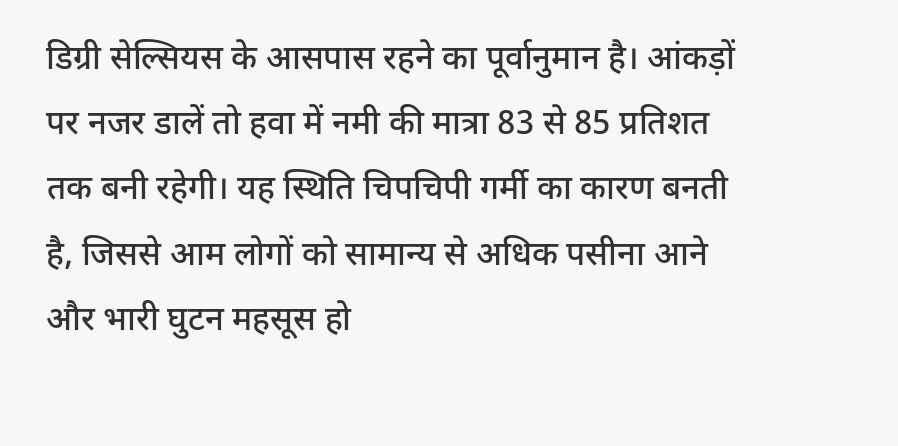डिग्री सेल्सियस के आसपास रहने का पूर्वानुमान है। आंकड़ों पर नजर डालें तो हवा में नमी की मात्रा 83 से 85 प्रतिशत तक बनी रहेगी। यह स्थिति चिपचिपी गर्मी का कारण बनती है, जिससे आम लोगों को सामान्य से अधिक पसीना आने और भारी घुटन महसूस हो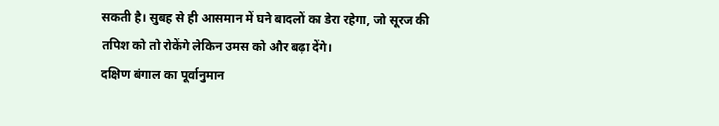सकती है। सुबह से ही आसमान में घने बादलों का डेरा रहेगा, जो सूरज की तपिश को तो रोकेंगे लेकिन उमस को और बढ़ा देंगे।
दक्षिण बंगाल का पूर्वानुमान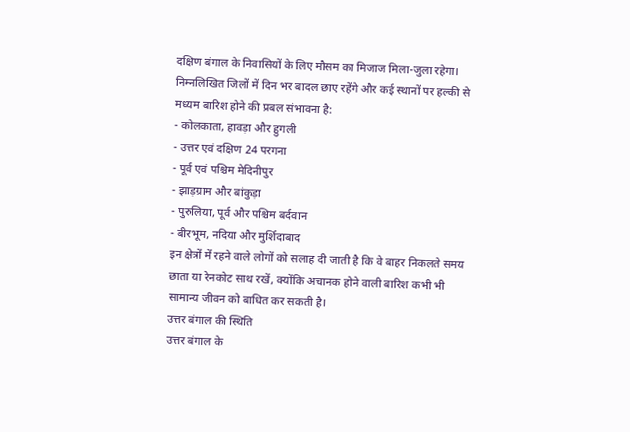दक्षिण बंगाल के निवासियों के लिए मौसम का मिजाज मिला-जुला रहेगा। निम्नलिखित जिलों में दिन भर बादल छाए रहेंगे और कई स्थानों पर हल्की से मध्यम बारिश होने की प्रबल संभावना है:
- कोलकाता, हावड़ा और हुगली
- उत्तर एवं दक्षिण 24 परगना
- पूर्व एवं पश्चिम मेदिनीपुर
- झाड़ग्राम और बांकुड़ा
- पुरुलिया, पूर्व और पश्चिम बर्दवान
- बीरभूम, नदिया और मुर्शिदाबाद
इन क्षेत्रों में रहने वाले लोगों को सलाह दी जाती है कि वे बाहर निकलते समय छाता या रेनकोट साथ रखें, क्योंकि अचानक होने वाली बारिश कभी भी सामान्य जीवन को बाधित कर सकती है।
उत्तर बंगाल की स्थिति
उत्तर बंगाल के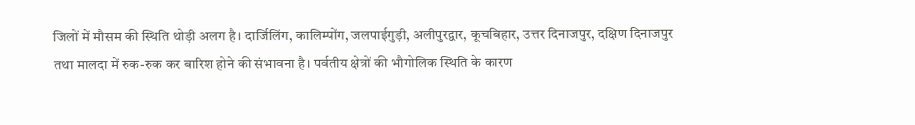जिलों में मौसम की स्थिति थोड़ी अलग है। दार्जिलिंग, कालिम्पोंग, जलपाईगुड़ी, अलीपुरद्वार, कूचबिहार, उत्तर दिनाजपुर, दक्षिण दिनाजपुर तथा मालदा में रुक-रुक कर बारिश होने की संभावना है। पर्वतीय क्षेत्रों की भौगोलिक स्थिति के कारण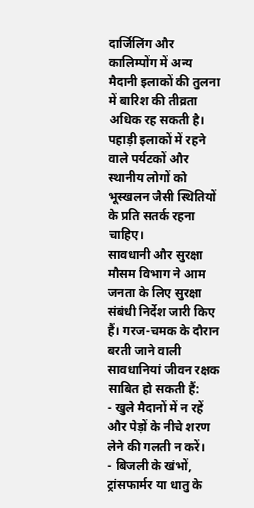दार्जिलिंग और कालिम्पोंग में अन्य मैदानी इलाकों की तुलना में बारिश की तीव्रता अधिक रह सकती है। पहाड़ी इलाकों में रहने वाले पर्यटकों और स्थानीय लोगों को भूस्खलन जैसी स्थितियों के प्रति सतर्क रहना चाहिए।
सावधानी और सुरक्षा
मौसम विभाग ने आम जनता के लिए सुरक्षा संबंधी निर्देश जारी किए हैं। गरज-चमक के दौरान बरती जाने वाली सावधानियां जीवन रक्षक साबित हो सकती हैं:
- खुले मैदानों में न रहें और पेड़ों के नीचे शरण लेने की गलती न करें।
- बिजली के खंभों, ट्रांसफार्मर या धातु के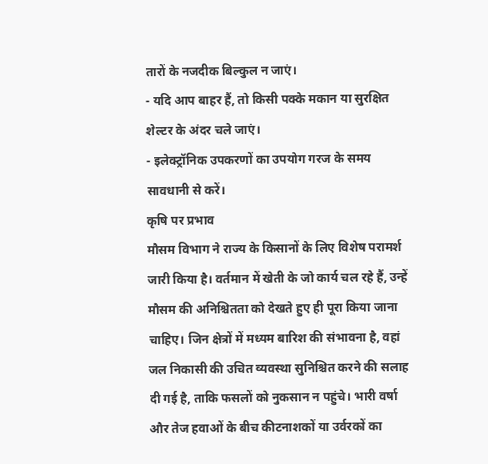तारों के नजदीक बिल्कुल न जाएं।
- यदि आप बाहर हैं, तो किसी पक्के मकान या सुरक्षित शेल्टर के अंदर चले जाएं।
- इलेक्ट्रॉनिक उपकरणों का उपयोग गरज के समय सावधानी से करें।
कृषि पर प्रभाव
मौसम विभाग ने राज्य के किसानों के लिए विशेष परामर्श जारी किया है। वर्तमान में खेती के जो कार्य चल रहे हैं, उन्हें मौसम की अनिश्चितता को देखते हुए ही पूरा किया जाना चाहिए। जिन क्षेत्रों में मध्यम बारिश की संभावना है, वहां जल निकासी की उचित व्यवस्था सुनिश्चित करने की सलाह दी गई है, ताकि फसलों को नुकसान न पहुंचे। भारी वर्षा और तेज हवाओं के बीच कीटनाशकों या उर्वरकों का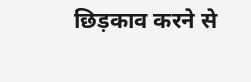छिड़काव करने से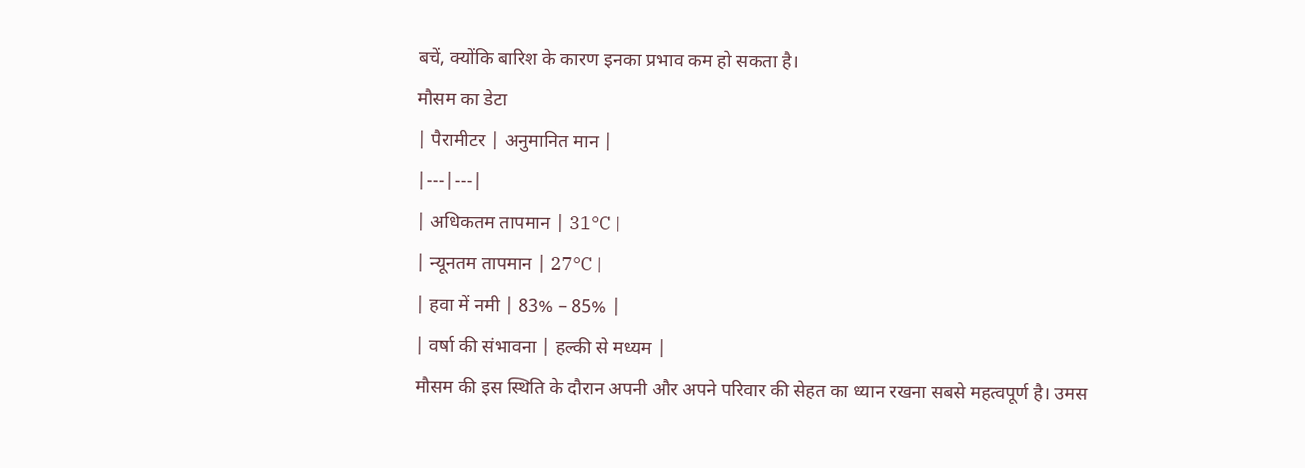बचें, क्योंकि बारिश के कारण इनका प्रभाव कम हो सकता है।
मौसम का डेटा
| पैरामीटर | अनुमानित मान |
|---|---|
| अधिकतम तापमान | 31°C |
| न्यूनतम तापमान | 27°C |
| हवा में नमी | 83% – 85% |
| वर्षा की संभावना | हल्की से मध्यम |
मौसम की इस स्थिति के दौरान अपनी और अपने परिवार की सेहत का ध्यान रखना सबसे महत्वपूर्ण है। उमस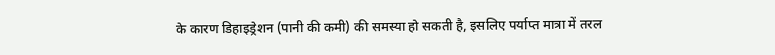के कारण डिहाइड्रेशन (पानी की कमी) की समस्या हो सकती है, इसलिए पर्याप्त मात्रा में तरल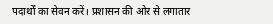पदार्थों का सेवन करें। प्रशासन की ओर से लगातार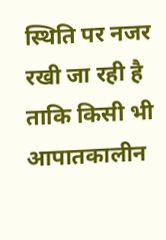स्थिति पर नजर रखी जा रही है ताकि किसी भी आपातकालीन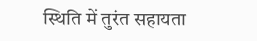स्थिति में तुरंत सहायता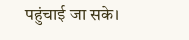पहुंचाई जा सके।